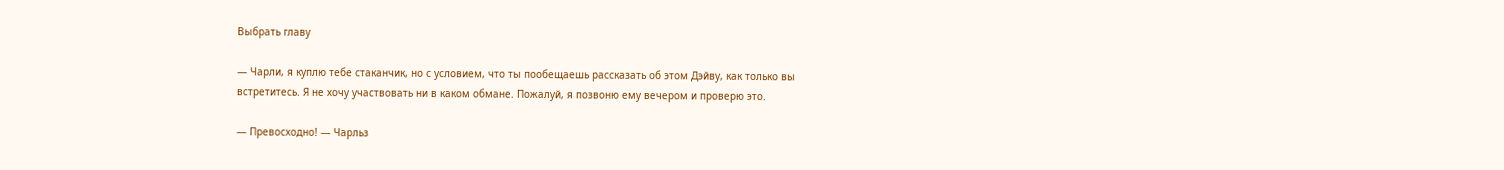Выбрать главу

— Чарли, я куплю тебе стаканчик, но с условием, что ты пообещаешь рассказать об этом Дэйву, как только вы встретитесь. Я не хочу участвовать ни в каком обмане. Пожалуй, я позвоню ему вечером и проверю это.

— Превосходно! — Чарльз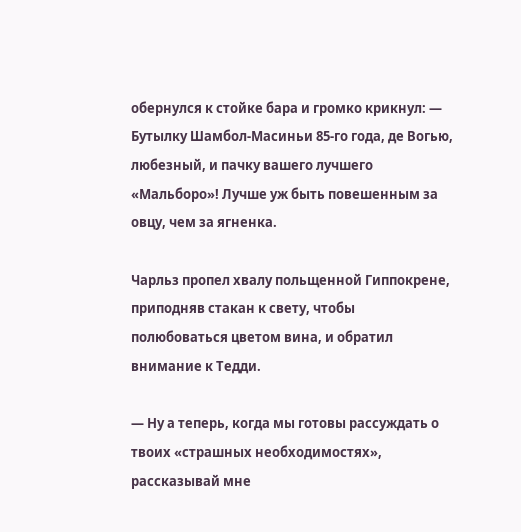обернулся к стойке бара и громко крикнул: — Бутылку Шамбол-Масиньи 85-го года, де Вогью, любезный, и пачку вашего лучшего «Мальборо»! Лучше уж быть повешенным за овцу, чем за ягненка.

Чарльз пропел хвалу польщенной Гиппокрене, приподняв стакан к свету, чтобы полюбоваться цветом вина, и обратил внимание к Тедди.

— Ну а теперь, когда мы готовы рассуждать о твоих «страшных необходимостях», рассказывай мне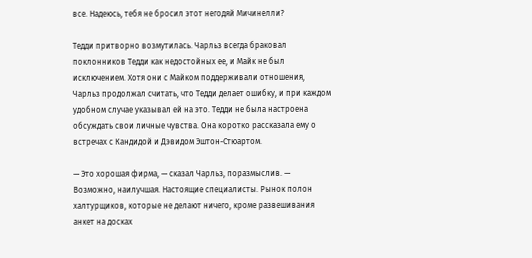все. Надеюсь, тебя не бросил этот негодяй Мичинелли?

Тедди притворно возмутилась. Чарльз всегда браковал поклонников Тедди как недостойных ее, и Майк не был исключением. Хотя они с Майком поддерживали отношения, Чарльз продолжал считать, что Тедди делает ошибку, и при каждом удобном случае указывал ей на это. Тедди не была настроена обсуждать свои личные чувства. Она коротко рассказала ему о встречах с Кандидой и Дэвидом Эштон-Стюартом.

— Это хорошая фирма, — сказал Чарльз, поразмыслив. — Возможно, наилучшая. Настоящие специалисты. Рынок полон халтурщиков, которые не делают ничего, кроме развешивания анкет на досках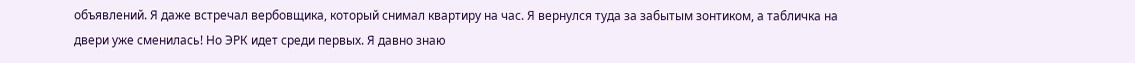объявлений. Я даже встречал вербовщика, который снимал квартиру на час. Я вернулся туда за забытым зонтиком, а табличка на двери уже сменилась! Но ЭРК идет среди первых. Я давно знаю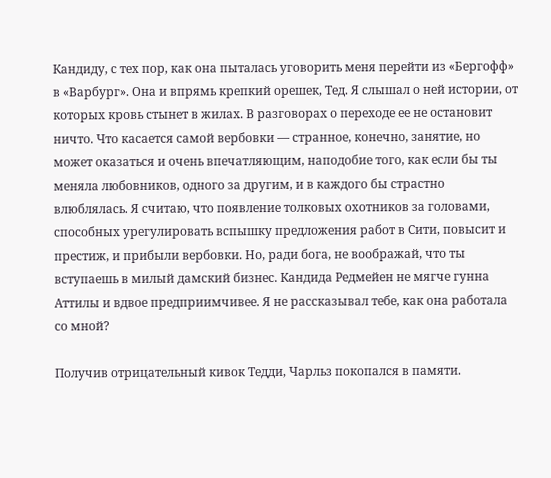Кандиду, с тех пор, как она пыталась уговорить меня перейти из «Бергофф» в «Варбург». Она и впрямь крепкий орешек, Тед. Я слышал о ней истории, от которых кровь стынет в жилах. В разговорах о переходе ее не остановит ничто. Что касается самой вербовки — странное, конечно, занятие, но может оказаться и очень впечатляющим, наподобие того, как если бы ты меняла любовников, одного за другим, и в каждого бы страстно влюблялась. Я считаю, что появление толковых охотников за головами, способных урегулировать вспышку предложения работ в Сити, повысит и престиж, и прибыли вербовки. Но, ради бога, не воображай, что ты вступаешь в милый дамский бизнес. Кандида Редмейен не мягче гунна Аттилы и вдвое предприимчивее. Я не рассказывал тебе, как она работала со мной?

Получив отрицательный кивок Тедди, Чарльз покопался в памяти.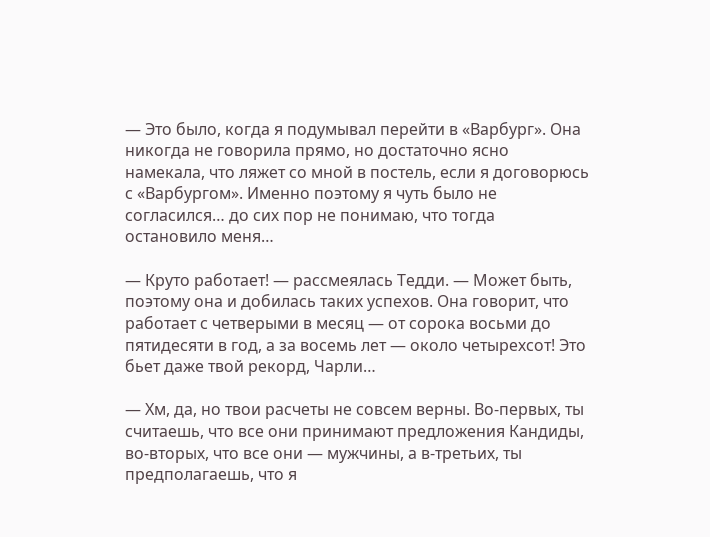— Это было, когда я подумывал перейти в «Варбург». Она никогда не говорила прямо, но достаточно ясно намекала, что ляжет со мной в постель, если я договорюсь с «Варбургом». Именно поэтому я чуть было не согласился… до сих пор не понимаю, что тогда остановило меня…

— Круто работает! — рассмеялась Тедди. — Может быть, поэтому она и добилась таких успехов. Она говорит, что работает с четверыми в месяц — от сорока восьми до пятидесяти в год, а за восемь лет — около четырехсот! Это бьет даже твой рекорд, Чарли…

— Хм, да, но твои расчеты не совсем верны. Во-первых, ты считаешь, что все они принимают предложения Кандиды, во-вторых, что все они — мужчины, а в-третьих, ты предполагаешь, что я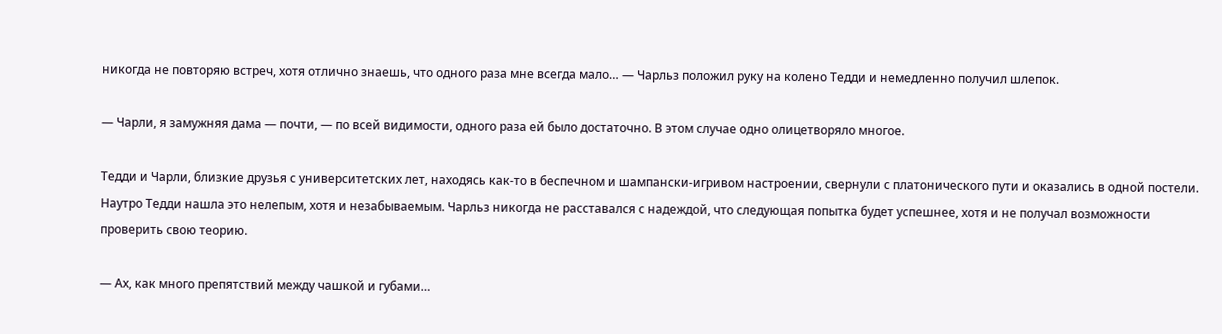никогда не повторяю встреч, хотя отлично знаешь, что одного раза мне всегда мало… — Чарльз положил руку на колено Тедди и немедленно получил шлепок.

— Чарли, я замужняя дама — почти, — по всей видимости, одного раза ей было достаточно. В этом случае одно олицетворяло многое.

Тедди и Чарли, близкие друзья с университетских лет, находясь как-то в беспечном и шампански-игривом настроении, свернули с платонического пути и оказались в одной постели. Наутро Тедди нашла это нелепым, хотя и незабываемым. Чарльз никогда не расставался с надеждой, что следующая попытка будет успешнее, хотя и не получал возможности проверить свою теорию.

— Ах, как много препятствий между чашкой и губами…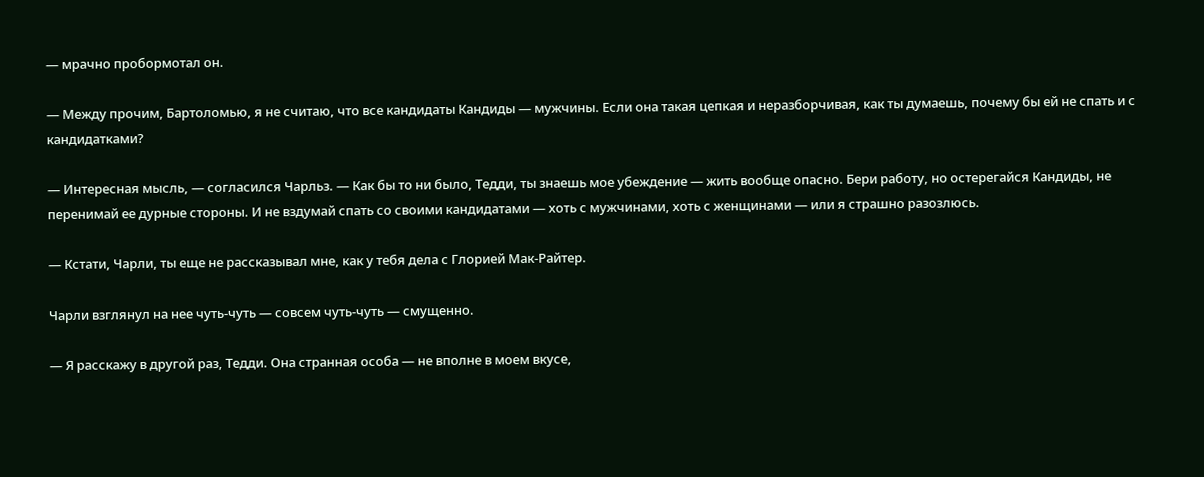— мрачно пробормотал он.

— Между прочим, Бартоломью, я не считаю, что все кандидаты Кандиды — мужчины. Если она такая цепкая и неразборчивая, как ты думаешь, почему бы ей не спать и с кандидатками?

— Интересная мысль, — согласился Чарльз. — Как бы то ни было, Тедди, ты знаешь мое убеждение — жить вообще опасно. Бери работу, но остерегайся Кандиды, не перенимай ее дурные стороны. И не вздумай спать со своими кандидатами — хоть с мужчинами, хоть с женщинами — или я страшно разозлюсь.

— Кстати, Чарли, ты еще не рассказывал мне, как у тебя дела с Глорией Мак-Райтер.

Чарли взглянул на нее чуть-чуть — совсем чуть-чуть — смущенно.

— Я расскажу в другой раз, Тедди. Она странная особа — не вполне в моем вкусе,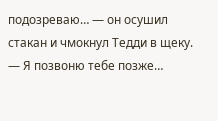подозреваю… — он осушил стакан и чмокнул Тедди в щеку. — Я позвоню тебе позже…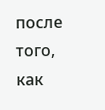после того, как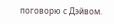поговорю с Дэйвом.